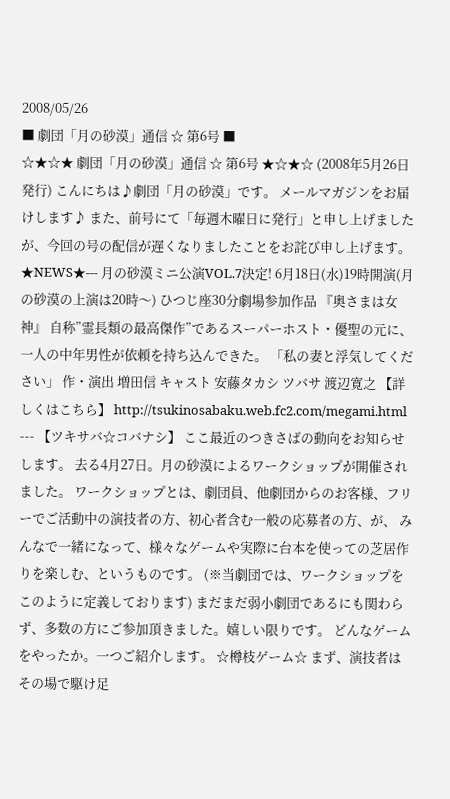2008/05/26
■ 劇団「月の砂漠」通信 ☆ 第6号 ■
☆★☆★ 劇団「月の砂漠」通信 ☆ 第6号 ★☆★☆ (2008年5月26日発行) こんにちは♪劇団「月の砂漠」です。 メールマガジンをお届けします♪ また、前号にて「毎週木曜日に発行」と申し上げましたが、今回の号の配信が遅くなりましたことをお詫び申し上げます。 ★NEWS★--- 月の砂漠ミニ公演VOL.7決定! 6月18日(水)19時開演(月の砂漠の上演は20時〜) ひつじ座30分劇場参加作品 『奥さまは女神』 自称”霊長類の最高傑作”であるスーパーホスト・優聖の元に、 一人の中年男性が依頼を持ち込んできた。 「私の妻と浮気してください」 作・演出 増田信 キャスト 安藤タカシ ツバサ 渡辺寛之 【詳しくはこちら】 http://tsukinosabaku.web.fc2.com/megami.html --- 【ツキサバ☆コバナシ】 ここ最近のつきさばの動向をお知らせします。 去る4月27日。月の砂漠によるワークショップが開催されました。 ワークショップとは、劇団員、他劇団からのお客様、フリーでご活動中の演技者の方、初心者含む一般の応募者の方、が、 みんなで一緒になって、様々なゲームや実際に台本を使っての芝居作りを楽しむ、というものです。 (※当劇団では、ワークショップをこのように定義しております) まだまだ弱小劇団であるにも関わらず、多数の方にご参加頂きました。嬉しい限りです。 どんなゲームをやったか。一つご紹介します。 ☆樽枝ゲーム☆ まず、演技者はその場で駆け足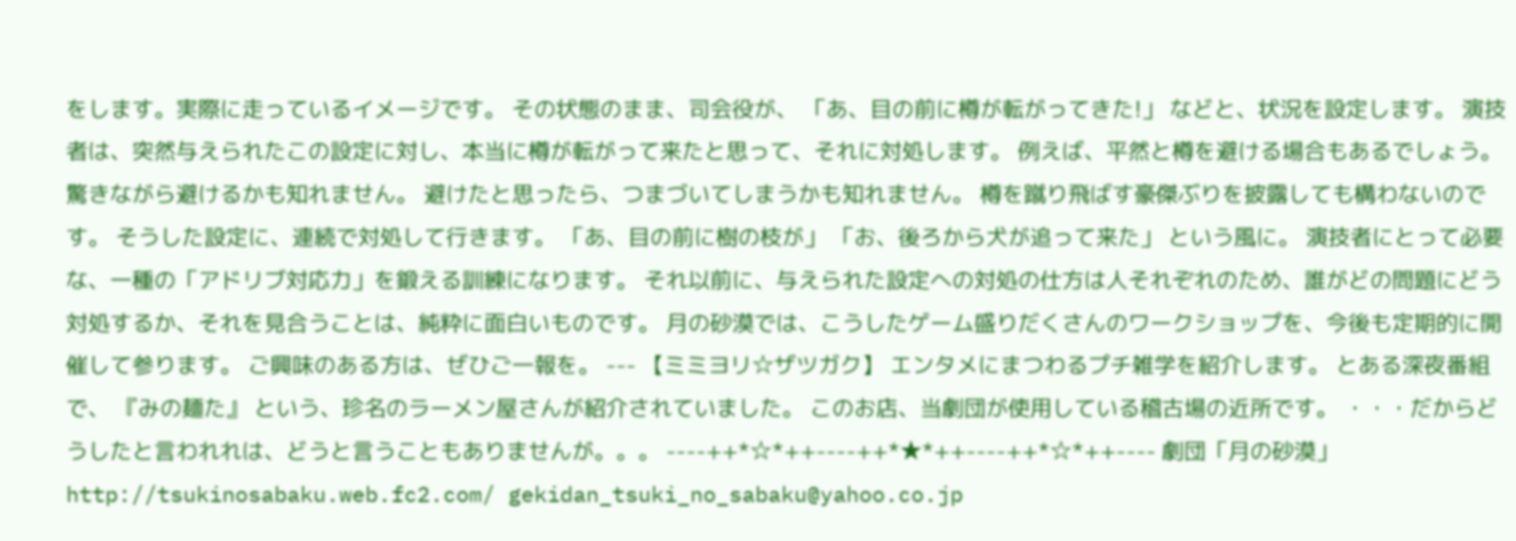をします。実際に走っているイメージです。 その状態のまま、司会役が、 「あ、目の前に樽が転がってきた!」 などと、状況を設定します。 演技者は、突然与えられたこの設定に対し、本当に樽が転がって来たと思って、それに対処します。 例えば、平然と樽を避ける場合もあるでしょう。 驚きながら避けるかも知れません。 避けたと思ったら、つまづいてしまうかも知れません。 樽を蹴り飛ばす豪傑ぶりを披露しても構わないのです。 そうした設定に、連続で対処して行きます。 「あ、目の前に樹の枝が」 「お、後ろから犬が追って来た」 という風に。 演技者にとって必要な、一種の「アドリブ対応力」を鍛える訓練になります。 それ以前に、与えられた設定への対処の仕方は人それぞれのため、誰がどの問題にどう対処するか、それを見合うことは、純粋に面白いものです。 月の砂漠では、こうしたゲーム盛りだくさんのワークショップを、今後も定期的に開催して参ります。 ご興味のある方は、ぜひご一報を。 --- 【ミミヨリ☆ザツガク】 エンタメにまつわるプチ雑学を紹介します。 とある深夜番組で、 『みの麺た』 という、珍名のラーメン屋さんが紹介されていました。 このお店、当劇団が使用している稽古場の近所です。 ・・・だからどうしたと言われれは、どうと言うこともありませんが。。。 ----++*☆*++----++*★*++----++*☆*++---- 劇団「月の砂漠」 http://tsukinosabaku.web.fc2.com/ gekidan_tsuki_no_sabaku@yahoo.co.jp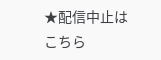★配信中止はこちら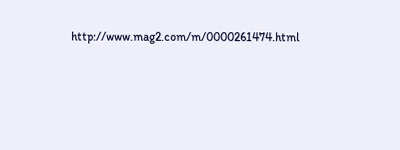http://www.mag2.com/m/0000261474.html